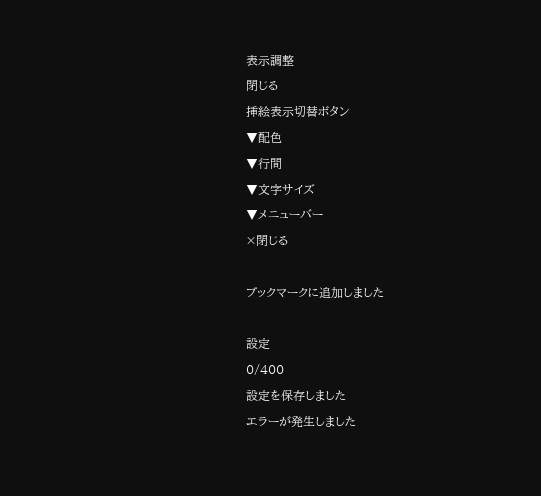表示調整
閉じる
挿絵表示切替ボタン
▼配色
▼行間
▼文字サイズ
▼メニューバー
×閉じる

ブックマークに追加しました

設定
0/400
設定を保存しました
エラーが発生しました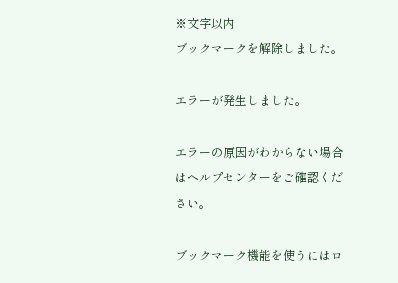※文字以内
ブックマークを解除しました。

エラーが発生しました。

エラーの原因がわからない場合はヘルプセンターをご確認ください。

ブックマーク機能を使うにはロ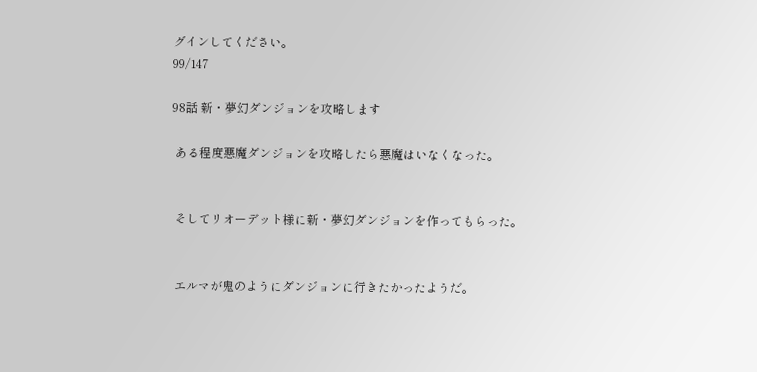グインしてください。
99/147

98話 新・夢幻ダンジョンを攻略します

 ある程度悪魔ダンジョンを攻略したら悪魔はいなくなった。


 そしてリオーデット様に新・夢幻ダンジョンを作ってもらった。


 エルマが鬼のようにダンジョンに行きたかったようだ。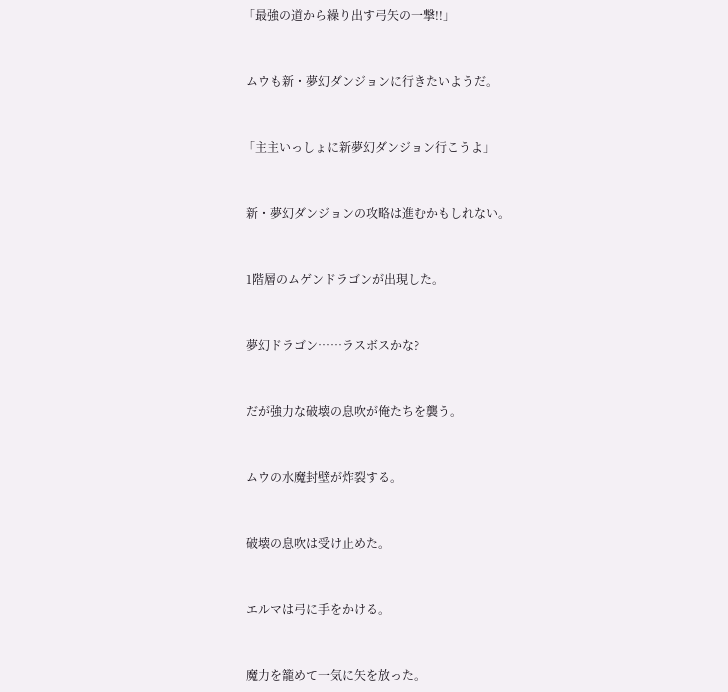「最強の道から繰り出す弓矢の一撃!!」


 ムウも新・夢幻ダンジョンに行きたいようだ。


「主主いっしょに新夢幻ダンジョン行こうよ」


 新・夢幻ダンジョンの攻略は進むかもしれない。


 1階層のムゲンドラゴンが出現した。


 夢幻ドラゴン……ラスボスかな?


 だが強力な破壊の息吹が俺たちを襲う。


 ムウの水魔封壁が炸裂する。


 破壊の息吹は受け止めた。


 エルマは弓に手をかける。


 魔力を籠めて一気に矢を放った。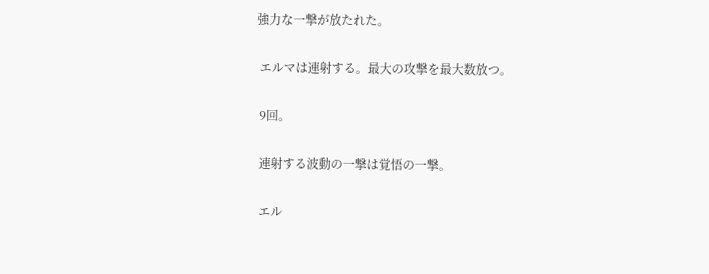強力な一撃が放たれた。


 エルマは連射する。最大の攻撃を最大数放つ。


 9回。


 連射する波動の一撃は覚悟の一撃。


 エル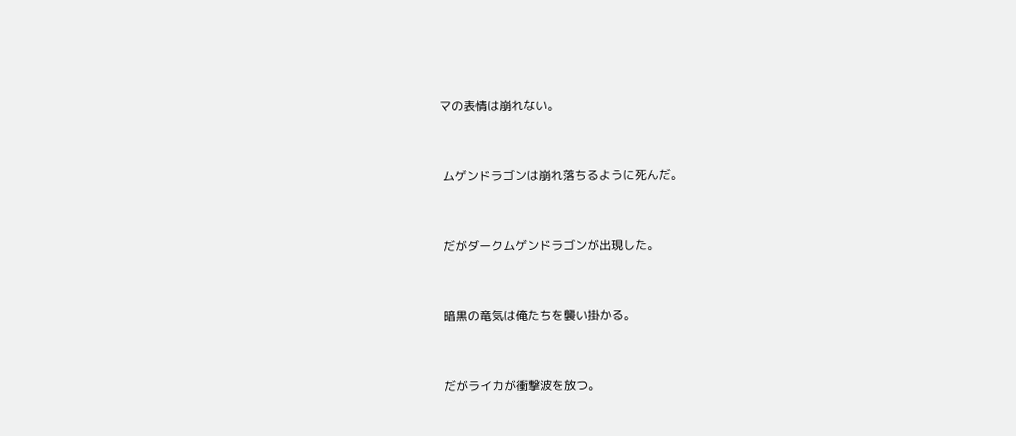マの表情は崩れない。


 ムゲンドラゴンは崩れ落ちるように死んだ。


 だがダークムゲンドラゴンが出現した。


 暗黒の竜気は俺たちを襲い掛かる。


 だがライカが衝撃波を放つ。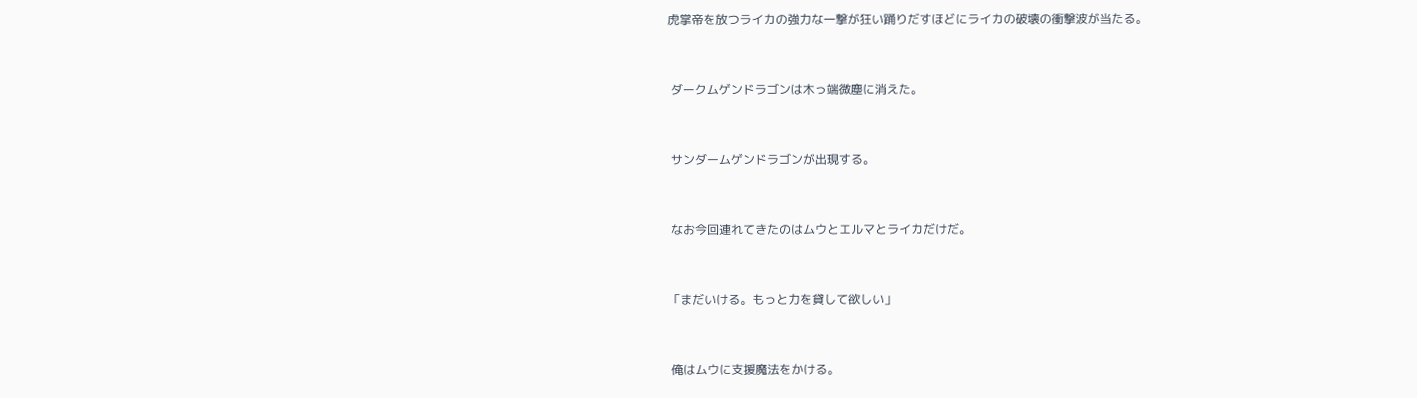虎掌帝を放つライカの強力な一撃が狂い踊りだすほどにライカの破壊の衝撃波が当たる。


 ダークムゲンドラゴンは木っ端微塵に消えた。


 サンダームゲンドラゴンが出現する。


 なお今回連れてきたのはムウとエルマとライカだけだ。


「まだいける。もっと力を貸して欲しい」


 俺はムウに支援魔法をかける。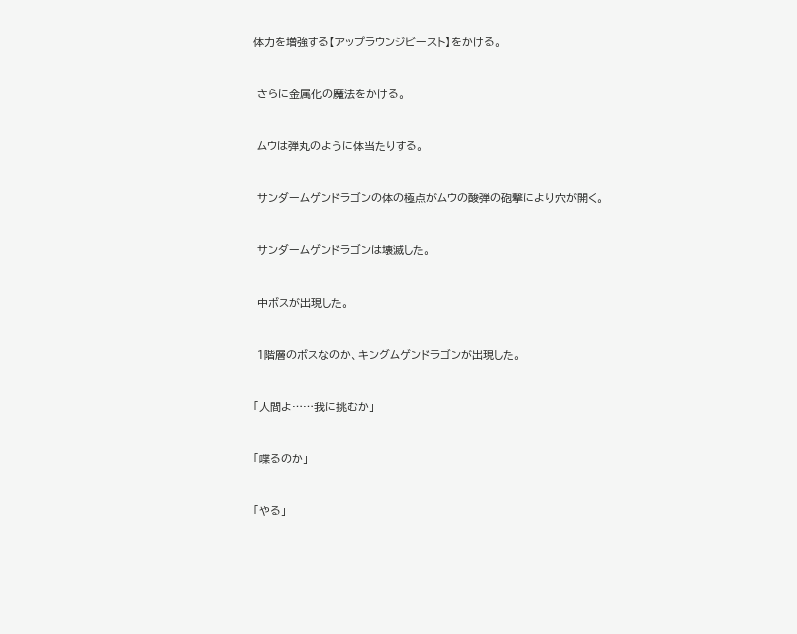体力を増強する【アップラウンジビースト】をかける。


 さらに金属化の魔法をかける。


 ムウは弾丸のように体当たりする。


 サンダームゲンドラゴンの体の極点がムウの酸弾の砲撃により穴が開く。


 サンダームゲンドラゴンは壊滅した。


 中ボスが出現した。


 1階層のボスなのか、キングムゲンドラゴンが出現した。


「人間よ……我に挑むか」


「喋るのか」


「やる」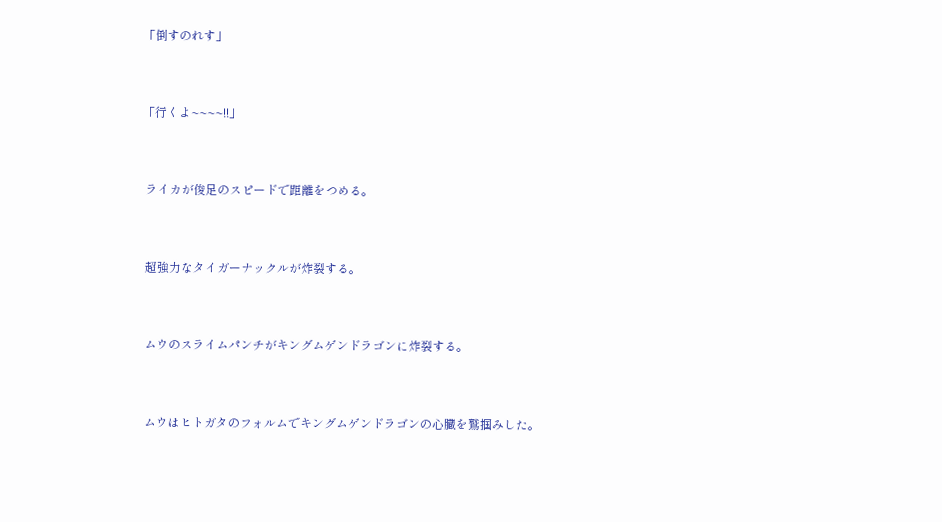「倒すのれす」


「行くよ~~~~!!」


 ライカが俊足のスピードで距離をつめる。


 超強力なタイガーナックルが炸裂する。


 ムウのスライムパンチがキングムゲンドラゴンに炸裂する。


 ムウはヒトガタのフォルムでキングムゲンドラゴンの心臓を鷲掴みした。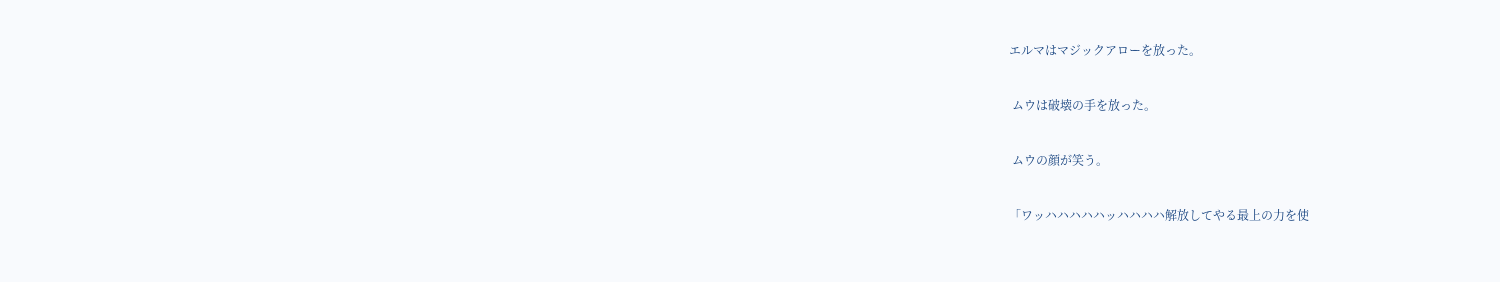エルマはマジックアローを放った。


 ムウは破壊の手を放った。


 ムウの顔が笑う。


「ワッハハハハハッハハハハ解放してやる最上の力を使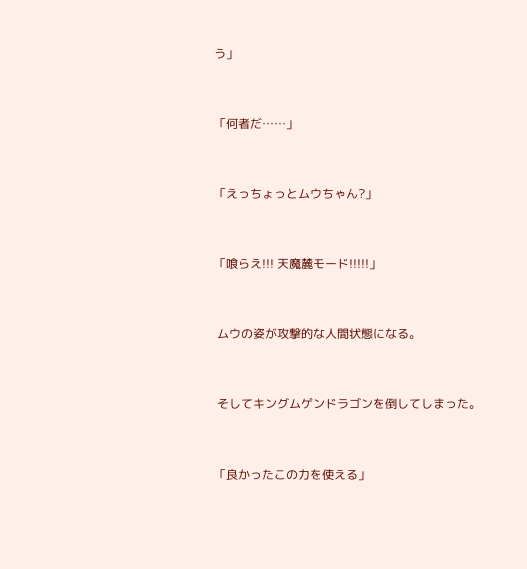う」


「何者だ……」


「えっちょっとムウちゃん?」


「喰らえ!!! 天魔麓モード!!!!!」


 ムウの姿が攻撃的な人間状態になる。


 そしてキングムゲンドラゴンを倒してしまった。


「良かったこの力を使える」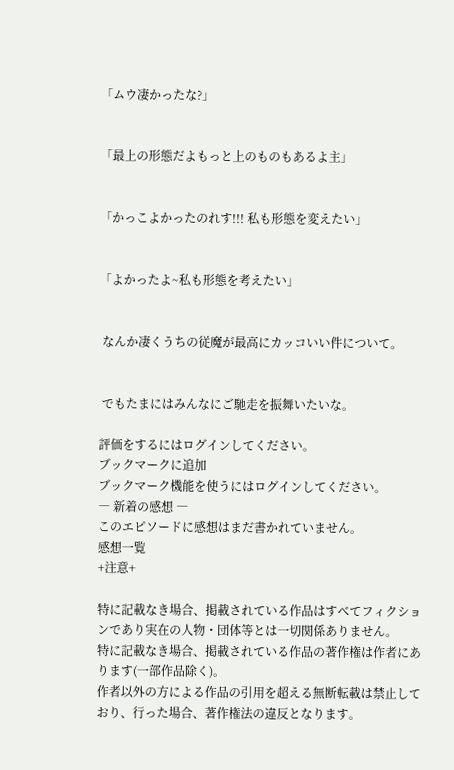「ムウ凄かったな?」


「最上の形態だよもっと上のものもあるよ主」


「かっこよかったのれす!!! 私も形態を変えたい」


「よかったよ~私も形態を考えたい」


 なんか凄くうちの従魔が最高にカッコいい件について。


 でもたまにはみんなにご馳走を振舞いたいな。

評価をするにはログインしてください。
ブックマークに追加
ブックマーク機能を使うにはログインしてください。
― 新着の感想 ―
このエピソードに感想はまだ書かれていません。
感想一覧
+注意+

特に記載なき場合、掲載されている作品はすべてフィクションであり実在の人物・団体等とは一切関係ありません。
特に記載なき場合、掲載されている作品の著作権は作者にあります(一部作品除く)。
作者以外の方による作品の引用を超える無断転載は禁止しており、行った場合、著作権法の違反となります。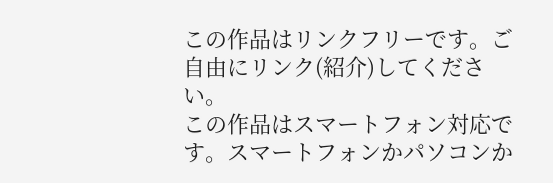この作品はリンクフリーです。ご自由にリンク(紹介)してください。
この作品はスマートフォン対応です。スマートフォンかパソコンか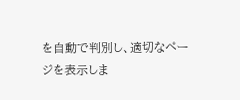を自動で判別し、適切なページを表示しま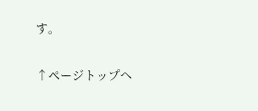す。

↑ページトップへ